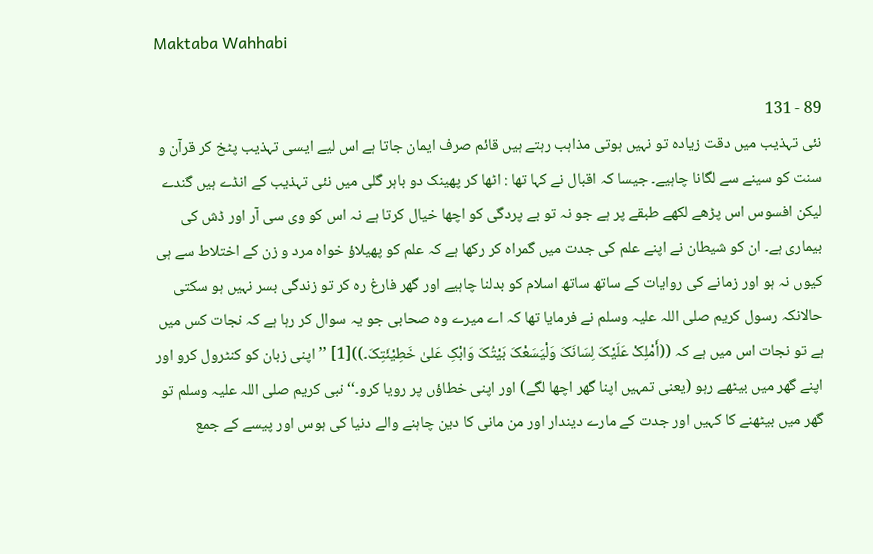Maktaba Wahhabi

89 - 131
نئی تہذیب میں دقت زیادہ تو نہیں ہوتی مذاہب رہتے ہیں قائم صرف ایمان جاتا ہے اس لیے ایسی تہذیب پٹخ کر قرآن و سنت کو سینے سے لگانا چاہیے۔ جیسا کہ اقبال نے کہا تھا : اٹھا کر پھینک دو باہر گلی میں نئی تہذیب کے انڈے ہیں گندے لیکن افسوس اس پڑھے لکھے طبقے پر ہے جو نہ تو بے پردگی کو اچھا خیال کرتا ہے نہ اس کو وی سی آر اور ڈش کی بیماری ہے۔ ان کو شیطان نے اپنے علم کی جدت میں گمراہ کر رکھا ہے کہ علم کو پھیلاؤ خواہ مرد و زن کے اختلاط سے ہی کیوں نہ ہو اور زمانے کی روایات کے ساتھ ساتھ اسلام کو بدلنا چاہیے اور گھر فارغ رہ کر تو زندگی بسر نہیں ہو سکتی حالانکہ رسول کریم صلی اللہ علیہ وسلم نے فرمایا تھا کہ اے میرے وہ صحابی جو یہ سوال کر رہا ہے کہ نجات کس میں ہے تو نجات اس میں ہے کہ ((أَمْلِکْ عَلَیْکَ لِسَانَکَ وَلْیَسَعْکَ بَیْتُکَ وَابْکِ عَلیٰ خَطِیْئَتِکَ۔))[1] ’’اپنی زبان کو کنٹرول کرو اور اپنے گھر میں بیٹھے رہو (یعنی تمہیں اپنا گھر اچھا لگے) اور اپنی خطاؤں پر رویا کرو۔‘‘ نبی کریم صلی اللہ علیہ وسلم تو گھر میں بیٹھنے کا کہیں اور جدت کے مارے دیندار اور من مانی کا دین چاہنے والے دنیا کی ہوس اور پیسے کے جمع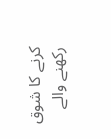کرنے کا شوق رکھنے والے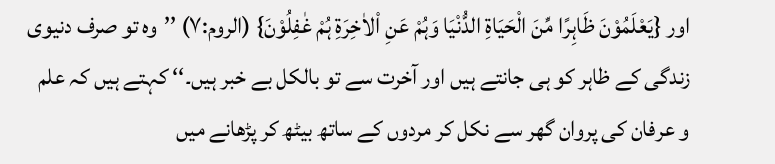اور {یَعْلَمُوْنَ ظَاہِرًا مِّنَ الْحَیَاۃِ الدُّنْیَا وَہُمْ عَنِ اْلاٰخِرَۃِ ہُمْ غٰفِلُوْنَ} (الروم:۷) ’’وہ تو صرف دنیوی زندگی کے ظاہر کو ہی جانتے ہیں اور آخرت سے تو بالکل بے خبر ہیں۔‘‘ کہتے ہیں کہ علم و عرفان کی پروان گھر سے نکل کر مردوں کے ساتھ بیٹھ کر پڑھانے میں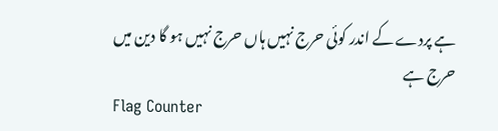ہے پردے کے اندر کوئی حرج نہیں ہاں حرج نہیں ہو گا دین میں حرج ہے
Flag Counter